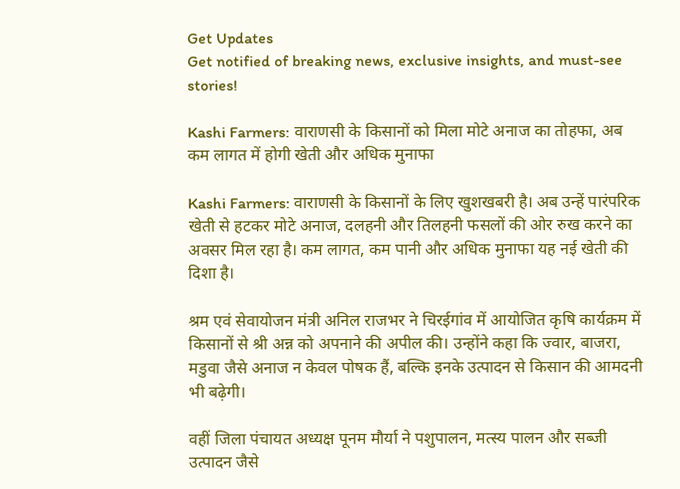Get Updates
Get notified of breaking news, exclusive insights, and must-see stories!

Kashi Farmers: वाराणसी के किसानों को मिला मोटे अनाज का तोहफा, अब कम लागत में होगी खेती और अधिक मुनाफा

Kashi Farmers: वाराणसी के किसानों के लिए खुशखबरी है। अब उन्हें पारंपरिक खेती से हटकर मोटे अनाज, दलहनी और तिलहनी फसलों की ओर रुख करने का अवसर मिल रहा है। कम लागत, कम पानी और अधिक मुनाफा यह नई खेती की दिशा है।

श्रम एवं सेवायोजन मंत्री अनिल राजभर ने चिरईगांव में आयोजित कृषि कार्यक्रम में किसानों से श्री अन्न को अपनाने की अपील की। उन्होंने कहा कि ज्वार, बाजरा, मडुवा जैसे अनाज न केवल पोषक हैं, बल्कि इनके उत्पादन से किसान की आमदनी भी बढ़ेगी।

वहीं जिला पंचायत अध्यक्ष पूनम मौर्या ने पशुपालन, मत्स्य पालन और सब्जी उत्पादन जैसे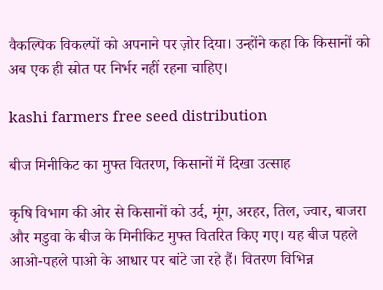वैकल्पिक विकल्पों को अपनाने पर ज़ोर दिया। उन्होंने कहा कि किसानों को अब एक ही स्रोत पर निर्भर नहीं रहना चाहिए।

kashi farmers free seed distribution

बीज मिनीकिट का मुफ्त वितरण, किसानों में दिखा उत्साह

कृषि विभाग की ओर से किसानों को उर्द, मूंग, अरहर, तिल, ज्वार, बाजरा और मडुवा के बीज के मिनीकिट मुफ्त वितरित किए गए। यह बीज पहले आओ-पहले पाओ के आधार पर बांटे जा रहे हैं। वितरण विभिन्न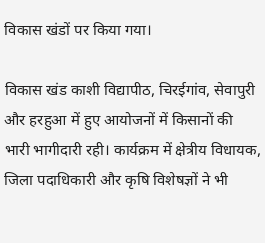विकास खंडों पर किया गया।

विकास खंड काशी विद्यापीठ, चिरईगांव, सेवापुरी और हरहुआ में हुए आयोजनों में किसानों की भारी भागीदारी रही। कार्यक्रम में क्षेत्रीय विधायक, जिला पदाधिकारी और कृषि विशेषज्ञों ने भी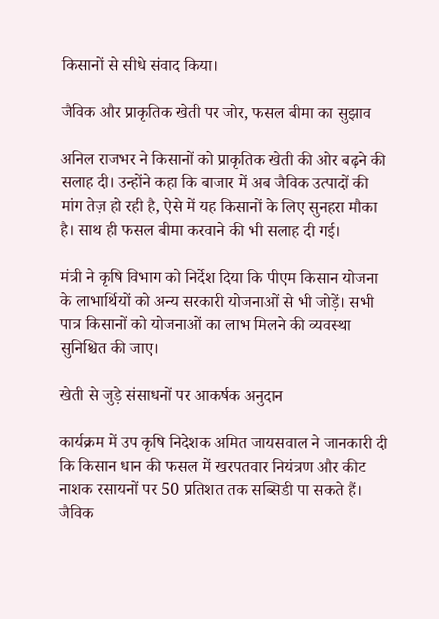किसानों से सीधे संवाद किया।

जैविक और प्राकृतिक खेती पर जोर, फसल बीमा का सुझाव

अनिल राजभर ने किसानों को प्राकृतिक खेती की ओर बढ़ने की सलाह दी। उन्होंने कहा कि बाजार में अब जैविक उत्पादों की मांग तेज़ हो रही है, ऐसे में यह किसानों के लिए सुनहरा मौका है। साथ ही फसल बीमा करवाने की भी सलाह दी गई।

मंत्री ने कृषि विभाग को निर्देश दिया कि पीएम किसान योजना के लाभार्थियों को अन्य सरकारी योजनाओं से भी जोड़ें। सभी पात्र किसानों को योजनाओं का लाभ मिलने की व्यवस्था सुनिश्चित की जाए।

खेती से जुड़े संसाधनों पर आकर्षक अनुदान

कार्यक्रम में उप कृषि निदेशक अमित जायसवाल ने जानकारी दी कि किसान धान की फसल में खरपतवार नियंत्रण और कीट नाशक रसायनों पर 50 प्रतिशत तक सब्सिडी पा सकते हैं। जैविक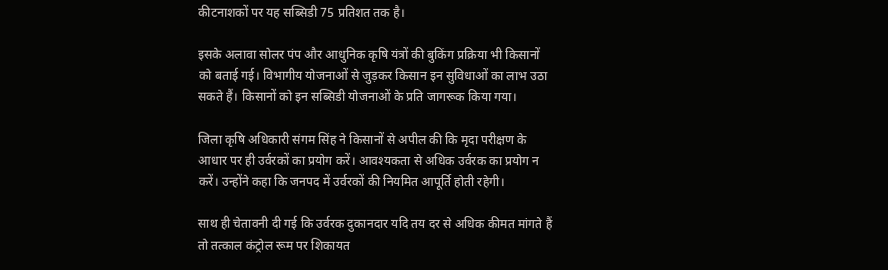कीटनाशकों पर यह सब्सिडी 75 प्रतिशत तक है।

इसके अलावा सोलर पंप और आधुनिक कृषि यंत्रों की बुकिंग प्रक्रिया भी किसानों को बताई गई। विभागीय योजनाओं से जुड़कर किसान इन सुविधाओं का लाभ उठा सकते हैं। किसानों को इन सब्सिडी योजनाओं के प्रति जागरूक किया गया।

जिला कृषि अधिकारी संगम सिंह ने किसानों से अपील की कि मृदा परीक्षण के आधार पर ही उर्वरकों का प्रयोग करें। आवश्यकता से अधिक उर्वरक का प्रयोग न करें। उन्होंने कहा कि जनपद में उर्वरकों की नियमित आपूर्ति होती रहेगी।

साथ ही चेतावनी दी गई कि उर्वरक दुकानदार यदि तय दर से अधिक कीमत मांगते हैं तो तत्काल कंट्रोल रूम पर शिकायत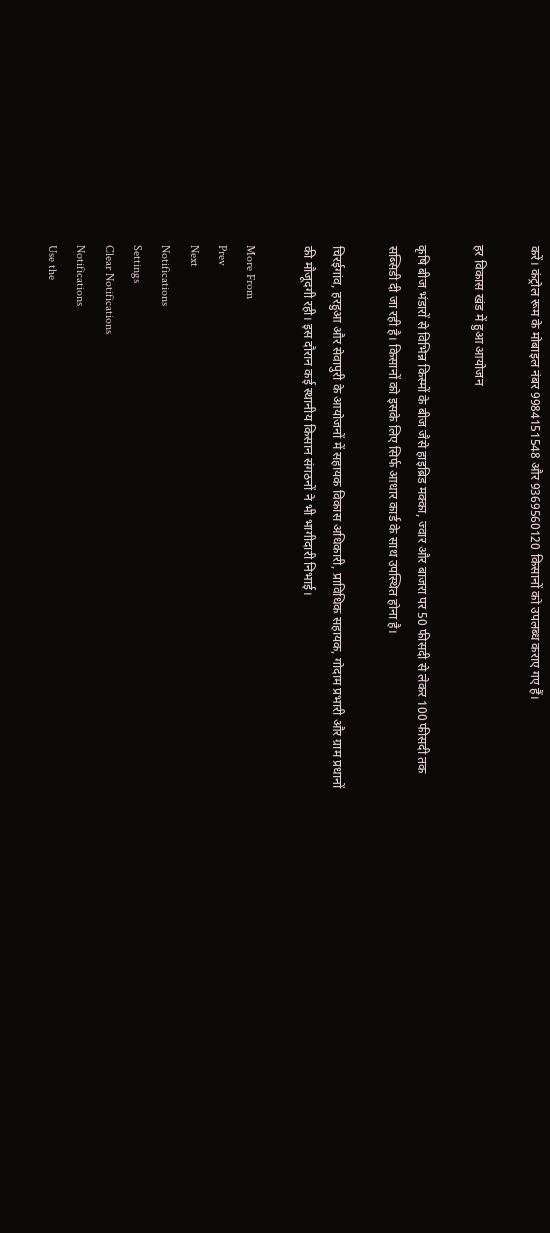करें। कंट्रोल रूम के मोबाइल नंबर 9984151548 और 9369560120 किसानों को उपलब्ध कराए गए हैं।

हर विकास खंड में हुआ आयोजन

कृषि बीज भंडारों से विभिन्न किस्मों के बीज जैसे हाइब्रिड मक्का, ज्वार और बाजरा पर 50 फीसदी से लेकर 100 फीसदी तक सब्सिडी दी जा रही है। किसानों को इसके लिए सिर्फ आधार कार्ड के साथ उपस्थित होना है।

चिरईगांव, हरहुआ और सेवापुरी के आयोजनों में सहायक विकास अधिकारी, प्राविधिक सहायक, गोदाम प्रभारी और ग्राम प्रधानों की मौजूदगी रही। इस दौरान कई स्थानीय किसान संगठनों ने भी भागीदारी निभाई।

More From
Prev
Next
Notifications
Settings
Clear Notifications
Notifications
Use the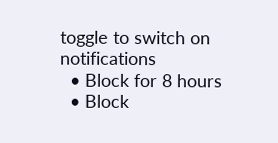toggle to switch on notifications
  • Block for 8 hours
  • Block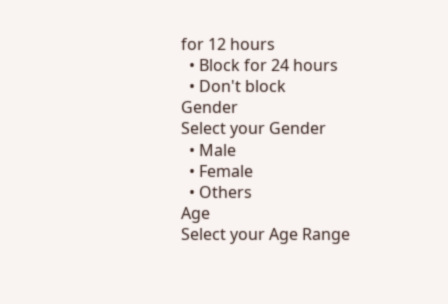for 12 hours
  • Block for 24 hours
  • Don't block
Gender
Select your Gender
  • Male
  • Female
  • Others
Age
Select your Age Range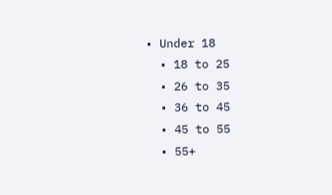• Under 18
  • 18 to 25
  • 26 to 35
  • 36 to 45
  • 45 to 55
  • 55+